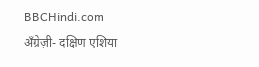BBCHindi.com
अँग्रेज़ी- दक्षिण एशिया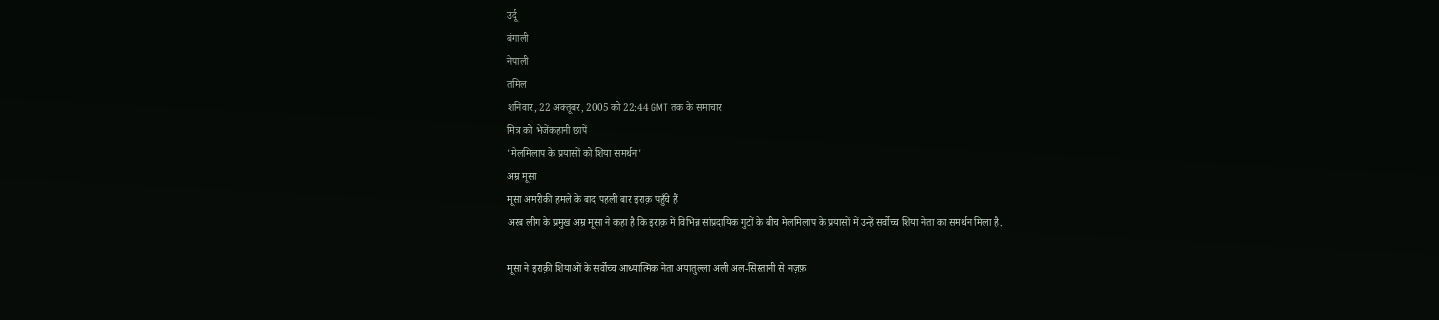उर्दू
बंगाली
नेपाली
तमिल
शनिवार, 22 अक्तूबर, 2005 को 22:44 GMT तक के समाचार
मित्र को भेजेंकहानी छापें
'मेलमिलाप के प्रयासों को शिया समर्थन'
अम्र मूसा
मूसा अमरीकी हमले के बाद पहली बार इराक़ पहुँचे हैं
अरब लीग के प्रमुख अम्र मूसा ने कहा है कि इराक़ में विभिन्न सांप्रदायिक गुटों के बीच मेलमिलाप के प्रयासों में उन्हें सर्वोच्च शिया नेता का समर्थन मिला है.

मूसा ने इराक़ी शियाओं के सर्वोच्च आध्यात्मिक नेता अयातुल्ला अली अल-सिस्तानी से नज़फ़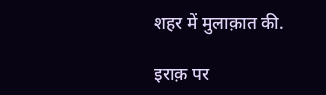शहर में मुलाक़ात की.

इराक़ पर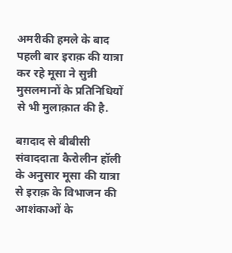अमरीकी हमले के बाद पहली बार इराक़ की यात्रा कर रहे मूसा ने सुन्नी मुसलमानों के प्रतिनिधियों से भी मुलाक़ात की है.

बग़दाद से बीबीसी संवाददाता कैरोलीन हॉली के अनुसार मूसा की यात्रा से इराक़ के विभाजन की आशंकाओं के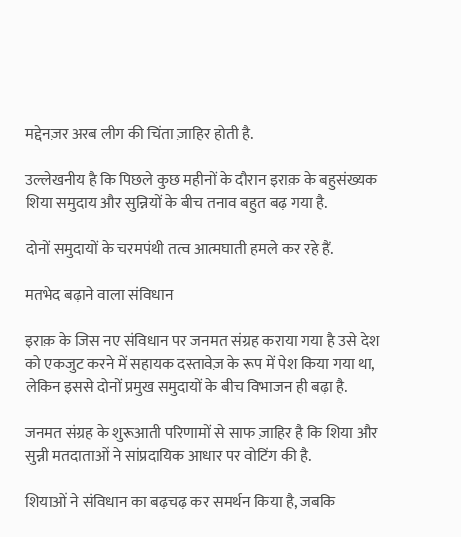मद्देनज़र अरब लीग की चिंता ज़ाहिर होती है.

उल्लेखनीय है कि पिछले कुछ महीनों के दौरान इराक़ के बहुसंख्यक शिया समुदाय और सुन्नियों के बीच तनाव बहुत बढ़ गया है.

दोनों समुदायों के चरमपंथी तत्व आत्मघाती हमले कर रहे हैं.

मतभेद बढ़ाने वाला संविधान

इराक़ के जिस नए संविधान पर जनमत संग्रह कराया गया है उसे देश को एकजुट करने में सहायक दस्तावेज़ के रूप में पेश किया गया था, लेकिन इससे दोनों प्रमुख समुदायों के बीच विभाजन ही बढ़ा है.

जनमत संग्रह के शुरूआती परिणामों से साफ ज़ाहिर है कि शिया और सुन्नी मतदाताओं ने सांप्रदायिक आधार पर वोटिंग की है.

शियाओं ने संविधान का बढ़चढ़ कर समर्थन किया है, जबकि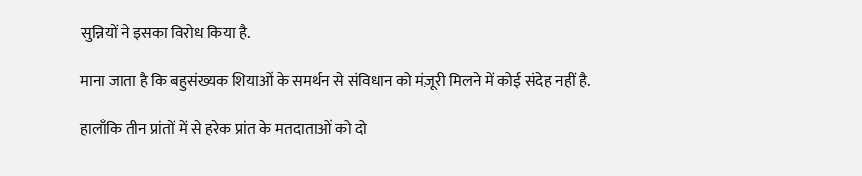सुन्नियों ने इसका विरोध किया है.

माना जाता है कि बहुसंख्यक शियाओं के समर्थन से संविधान को मंज़ूरी मिलने में कोई संदेह नहीं है.

हालाँकि तीन प्रांतों में से हरेक प्रांत के मतदाताओं को दो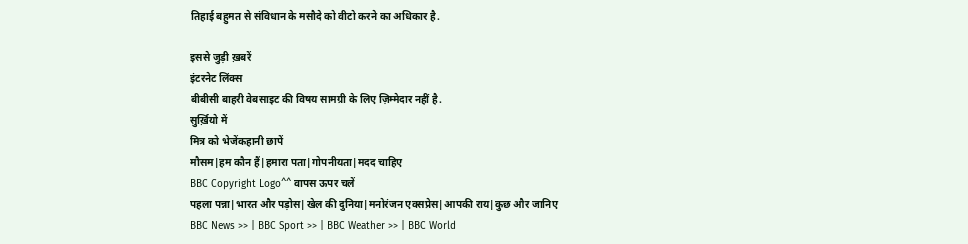तिहाई बहुमत से संविधान के मसौदे को वीटो करने का अधिकार है.

इससे जुड़ी ख़बरें
इंटरनेट लिंक्स
बीबीसी बाहरी वेबसाइट की विषय सामग्री के लिए ज़िम्मेदार नहीं है.
सुर्ख़ियो में
मित्र को भेजेंकहानी छापें
मौसम|हम कौन हैं|हमारा पता|गोपनीयता|मदद चाहिए
BBC Copyright Logo^^ वापस ऊपर चलें
पहला पन्ना|भारत और पड़ोस|खेल की दुनिया|मनोरंजन एक्सप्रेस|आपकी राय|कुछ और जानिए
BBC News >> | BBC Sport >> | BBC Weather >> | BBC World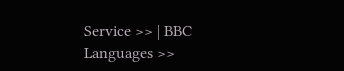Service >> | BBC Languages >>